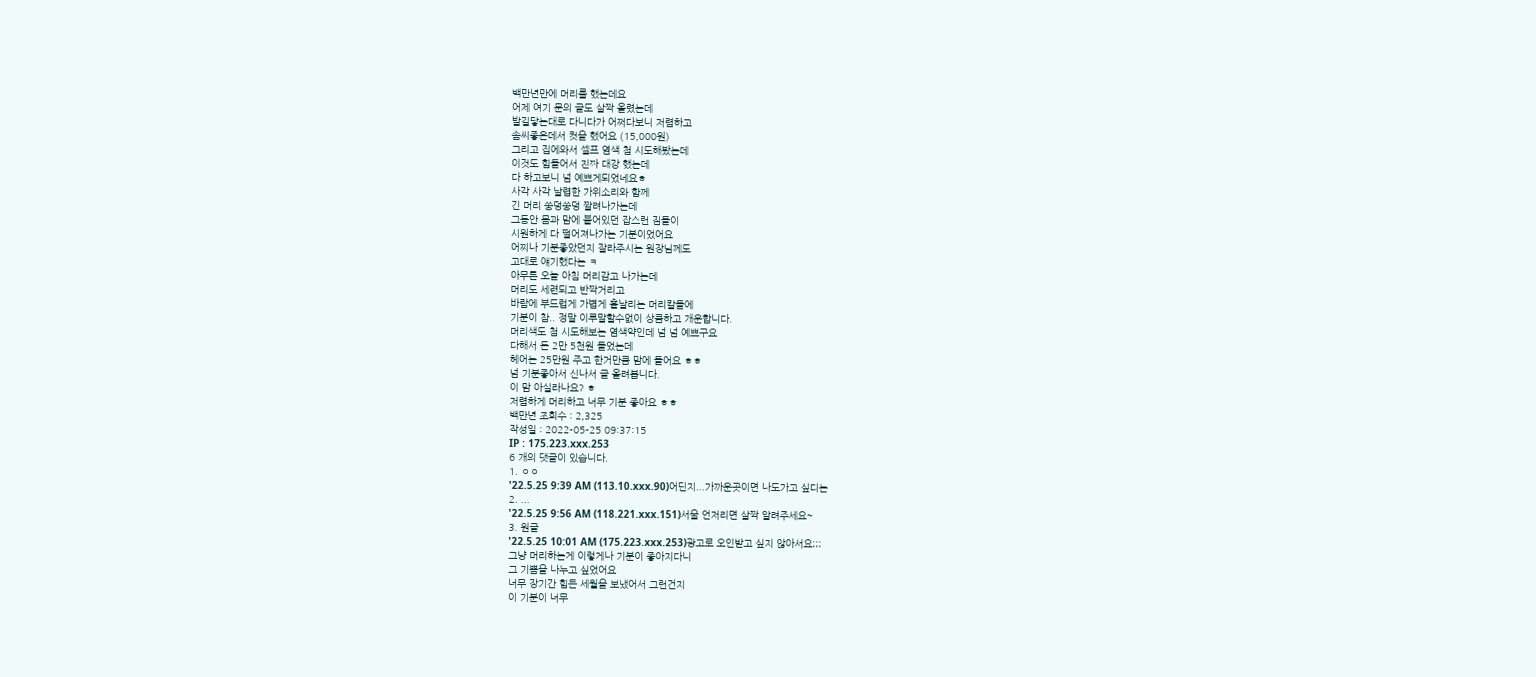백만년만에 머리를 했는데요
어제 여기 문의 글도 살짝 올렸는데
발길닿는대로 다니다가 어쩌다보니 저렴하고
솜씨좋은데서 컷을 했어요 (15,000원)
그리고 집에와서 셀프 염색 첨 시도해봤는데
이것도 힘들어서 진짜 대강 했는데
다 하고보니 넘 예쁘게되었네요ㅎ
사각 사각 날렵한 가위소리와 함께
긴 머리 쑹덩쑹덩 짤려나가는데
그동안 몸과 맘에 붙어있던 잡스런 짐들이
시원하게 다 떨어져나가는 기분이었어요
어찌나 기분좋았던지 잘라주시는 원장님께도
고대로 얘기했다는 ㅋ
아무튼 오늘 아침 머리감고 나가는데
머리도 세련되고 반짝거리고
바람에 부드럽게 가볍게 흩날리는 머리칼들에
기분이 참.. 정말 이루말할수없이 상큼하고 개운합니다.
머리색도 첨 시도해보는 염색약인데 넘 넘 예쁘구요
다해서 돈 2만 5천원 들었는데
헤어는 25만원 주고 한거만큼 맘에 들어요 ㅎㅎ
넘 기분좋아서 신나서 글 올려봅니다.
이 맘 아실라나요? ㅎ
저렴하게 머리하고 너무 기분 좋아요 ㅎㅎ
백만년 조회수 : 2,325
작성일 : 2022-05-25 09:37:15
IP : 175.223.xxx.253
6 개의 댓글이 있습니다.
1. ㅇㅇ
'22.5.25 9:39 AM (113.10.xxx.90)어딘지...가까운곳이면 나도가고 싶디는
2. ...
'22.5.25 9:56 AM (118.221.xxx.151)서울 언저리면 살짝 알려주세요~
3. 원글
'22.5.25 10:01 AM (175.223.xxx.253)광고로 오인받고 싶지 않아서요;;;
그냥 머리하는게 이렇게나 기분이 좋아지다니
그 기쁨을 나누고 싶었어요
너무 장기간 힘든 세월을 보냈어서 그런건지
이 기분이 너무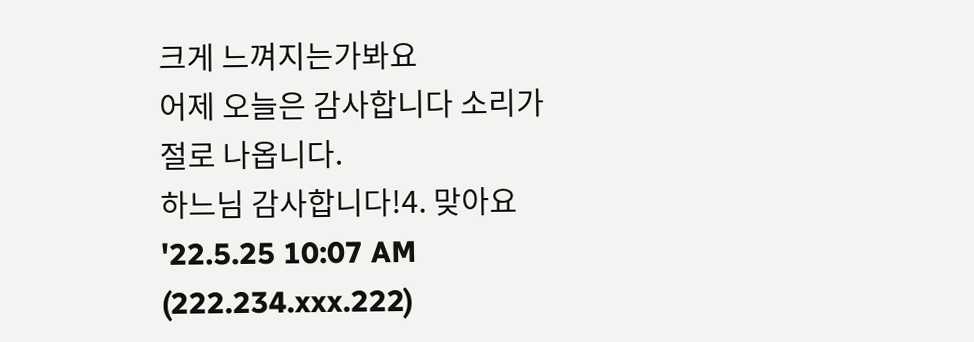크게 느껴지는가봐요
어제 오늘은 감사합니다 소리가 절로 나옵니다.
하느님 감사합니다!4. 맞아요
'22.5.25 10:07 AM (222.234.xxx.222)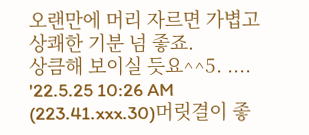오랜만에 머리 자르면 가볍고 상쾌한 기분 넘 좋죠.
상큼해 보이실 듯요^^5. ....
'22.5.25 10:26 AM (223.41.xxx.30)머릿결이 좋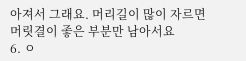아져서 그래요. 머리길이 많이 자르면 머릿결이 좋은 부분만 남아서요
6. ㅇ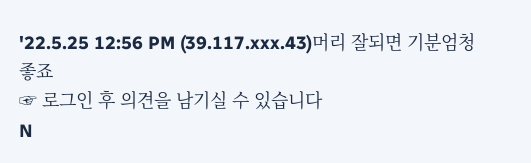'22.5.25 12:56 PM (39.117.xxx.43)머리 잘되면 기분엄청좋죠
☞ 로그인 후 의견을 남기실 수 있습니다
N